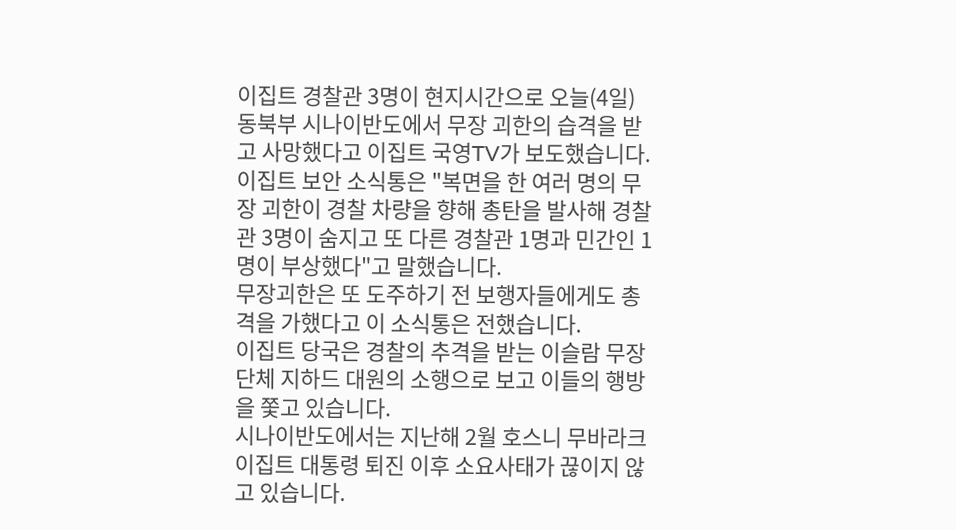이집트 경찰관 3명이 현지시간으로 오늘(4일) 동북부 시나이반도에서 무장 괴한의 습격을 받고 사망했다고 이집트 국영TV가 보도했습니다.
이집트 보안 소식통은 "복면을 한 여러 명의 무장 괴한이 경찰 차량을 향해 총탄을 발사해 경찰관 3명이 숨지고 또 다른 경찰관 1명과 민간인 1명이 부상했다"고 말했습니다.
무장괴한은 또 도주하기 전 보행자들에게도 총격을 가했다고 이 소식통은 전했습니다.
이집트 당국은 경찰의 추격을 받는 이슬람 무장단체 지하드 대원의 소행으로 보고 이들의 행방을 쫓고 있습니다.
시나이반도에서는 지난해 2월 호스니 무바라크 이집트 대통령 퇴진 이후 소요사태가 끊이지 않고 있습니다.